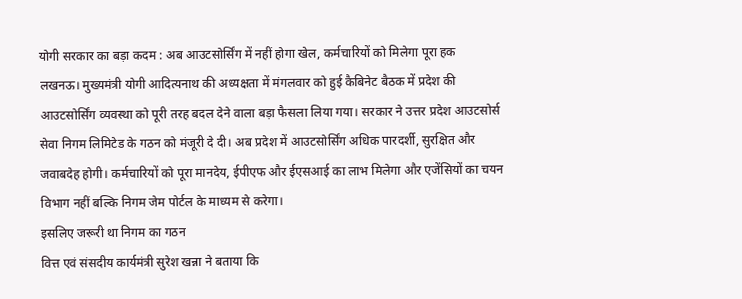योगी सरकार का बड़ा कदम : अब आउटसोर्सिंग में नहीं होगा खेल, कर्मचारियों को मिलेगा पूरा हक
लखनऊ। मुख्यमंत्री योगी आदित्यनाथ की अध्यक्षता में मंगलवार को हुई कैबिनेट बैठक में प्रदेश की आउटसोर्सिंग व्यवस्था को पूरी तरह बदल देने वाला बड़ा फैसला लिया गया। सरकार ने उत्तर प्रदेश आउटसोर्स सेवा निगम लिमिटेड के गठन को मंजूरी दे दी। अब प्रदेश में आउटसोर्सिंग अधिक पारदर्शी, सुरक्षित और जवाबदेह होगी। कर्मचारियों को पूरा मानदेय, ईपीएफ और ईएसआई का लाभ मिलेगा और एजेंसियों का चयन विभाग नहीं बल्कि निगम जेम पोर्टल के माध्यम से करेगा।
इसलिए जरूरी था निगम का गठन
वित्त एवं संसदीय कार्यमंत्री सुरेश खन्ना ने बताया कि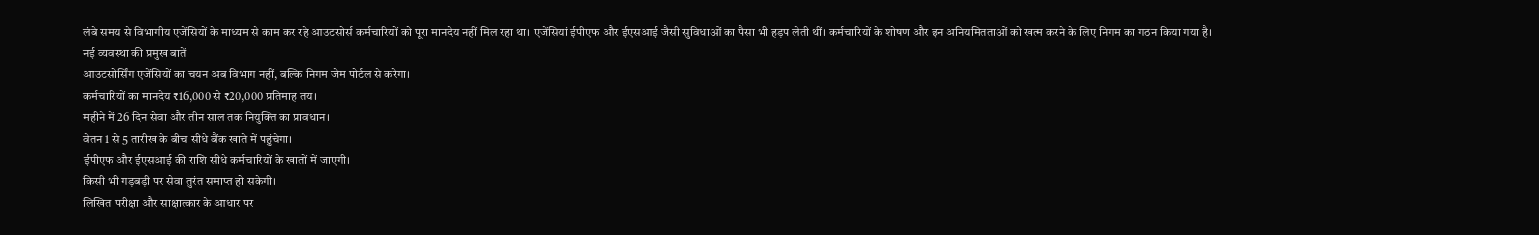लंबे समय से विभागीय एजेंसियों के माध्यम से काम कर रहे आउटसोर्स कर्मचारियों को पूरा मानदेय नहीं मिल रहा था। एजेंसियां ईपीएफ और ईएसआई जैसी सुविधाओं का पैसा भी हड़प लेती थीं। कर्मचारियों के शोषण और इन अनियमितताओं को खत्म करने के लिए निगम का गठन किया गया है।
नई व्यवस्था की प्रमुख बातें
आउटसोर्सिंग एजेंसियों का चयन अब विभाग नहीं, बल्कि निगम जेम पोर्टल से करेगा।
कर्मचारियों का मानदेय ₹16,000 से ₹20,000 प्रतिमाह तय।
महीने में 26 दिन सेवा और तीन साल तक नियुक्ति का प्रावधान।
वेतन 1 से 5 तारीख के बीच सीधे बैंक खाते में पहुंचेगा।
ईपीएफ और ईएसआई की राशि सीधे कर्मचारियों के खातों में जाएगी।
किसी भी गड़बड़ी पर सेवा तुरंत समाप्त हो सकेगी।
लिखित परीक्षा और साक्षात्कार के आधार पर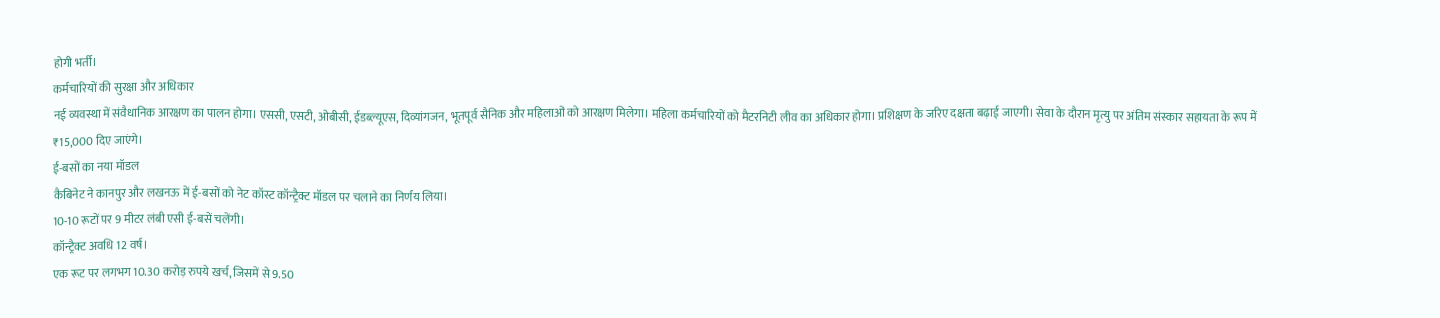होगी भर्ती।
कर्मचारियों की सुरक्षा और अधिकार
नई व्यवस्था में संवैधानिक आरक्षण का पालन होगा। एससी, एसटी, ओबीसी, ईडब्ल्यूएस, दिव्यांगजन, भूतपूर्व सैनिक और महिलाओं को आरक्षण मिलेगा। महिला कर्मचारियों को मैटरनिटी लीव का अधिकार होगा। प्रशिक्षण के जरिए दक्षता बढ़ाई जाएगी। सेवा के दौरान मृत्यु पर अंतिम संस्कार सहायता के रूप में ₹15,000 दिए जाएंगे।
ई-बसों का नया मॉडल
कैबिनेट ने कानपुर और लखनऊ में ई-बसों को नेट कॉस्ट कॉन्ट्रैक्ट मॉडल पर चलाने का निर्णय लिया।
10-10 रूटों पर 9 मीटर लंबी एसी ई-बसें चलेंगी।
कॉन्ट्रैक्ट अवधि 12 वर्ष।
एक रूट पर लगभग 10.30 करोड़ रुपये खर्च, जिसमें से 9.50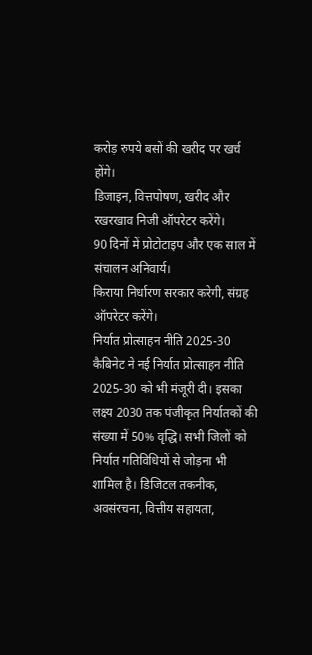करोड़ रुपये बसों की खरीद पर खर्च होंगे।
डिजाइन, वित्तपोषण, खरीद और रखरखाव निजी ऑपरेटर करेंगे।
90 दिनों में प्रोटोटाइप और एक साल में संचालन अनिवार्य।
किराया निर्धारण सरकार करेगी, संग्रह ऑपरेटर करेंगे।
निर्यात प्रोत्साहन नीति 2025-30
कैबिनेट ने नई निर्यात प्रोत्साहन नीति 2025-30 को भी मंजूरी दी। इसका लक्ष्य 2030 तक पंजीकृत निर्यातकों की संख्या में 50% वृद्धि। सभी जिलों को निर्यात गतिविधियों से जोड़ना भी शामिल है। डिजिटल तकनीक, अवसंरचना, वित्तीय सहायता,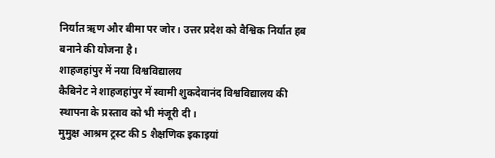निर्यात ऋण और बीमा पर जोर। उत्तर प्रदेश को वैश्विक निर्यात हब बनाने की योजना है।
शाहजहांपुर में नया विश्वविद्यालय
कैबिनेट ने शाहजहांपुर में स्वामी शुकदेवानंद विश्वविद्यालय की स्थापना के प्रस्ताव को भी मंजूरी दी।
मुमुक्ष आश्रम ट्रस्ट की 5 शैक्षणिक इकाइयां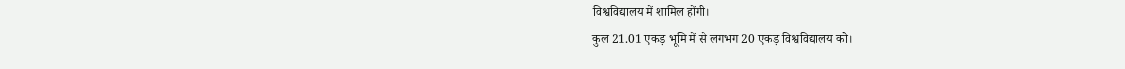विश्वविद्यालय में शामिल होंगी।
कुल 21.01 एकड़ भूमि में से लगभग 20 एकड़ विश्वविद्यालय को।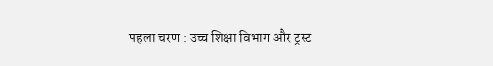पहला चरण : उच्च शिक्षा विभाग और ट्रस्ट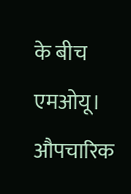के बीच एमओयू।
औपचारिक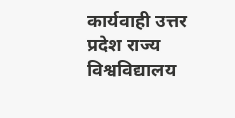कार्यवाही उत्तर प्रदेश राज्य विश्वविद्यालय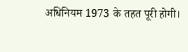अधिनियम 1973 के तहत पूरी होगी।